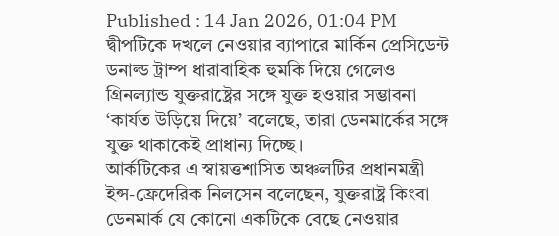Published : 14 Jan 2026, 01:04 PM
দ্বীপটিকে দখলে নেওয়ার ব্যাপারে মার্কিন প্রেসিডেন্ট ডনাল্ড ট্রাম্প ধারাবাহিক হুমকি দিয়ে গেলেও গ্রিনল্যান্ড যুক্তরাষ্ট্রের সঙ্গে যুক্ত হওয়ার সম্ভাবনা ‘কার্যত উড়িয়ে দিয়ে’ বলেছে, তারা ডেনমার্কের সঙ্গে যুক্ত থাকাকেই প্রাধান্য দিচ্ছে।
আর্কটিকের এ স্বায়ত্তশাসিত অঞ্চলটির প্রধানমন্ত্রী ইন্স-ফ্রেদেরিক নিলসেন বলেছেন, যুক্তরাষ্ট্র কিংবা ডেনমার্ক যে কোনো একটিকে বেছে নেওয়ার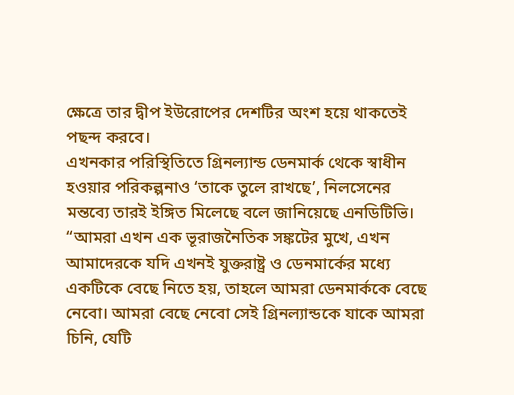ক্ষেত্রে তার দ্বীপ ইউরোপের দেশটির অংশ হয়ে থাকতেই পছন্দ করবে।
এখনকার পরিস্থিতিতে গ্রিনল্যান্ড ডেনমার্ক থেকে স্বাধীন হওয়ার পরিকল্পনাও ‘তাকে তুলে রাখছে’, নিলসেনের মন্তব্যে তারই ইঙ্গিত মিলেছে বলে জানিয়েছে এনডিটিভি।
“আমরা এখন এক ভূরাজনৈতিক সঙ্কটের মুখে, এখন আমাদেরকে যদি এখনই যুক্তরাষ্ট্র ও ডেনমার্কের মধ্যে একটিকে বেছে নিতে হয়, তাহলে আমরা ডেনমার্ককে বেছে নেবো। আমরা বেছে নেবো সেই গ্রিনল্যান্ডকে যাকে আমরা চিনি, যেটি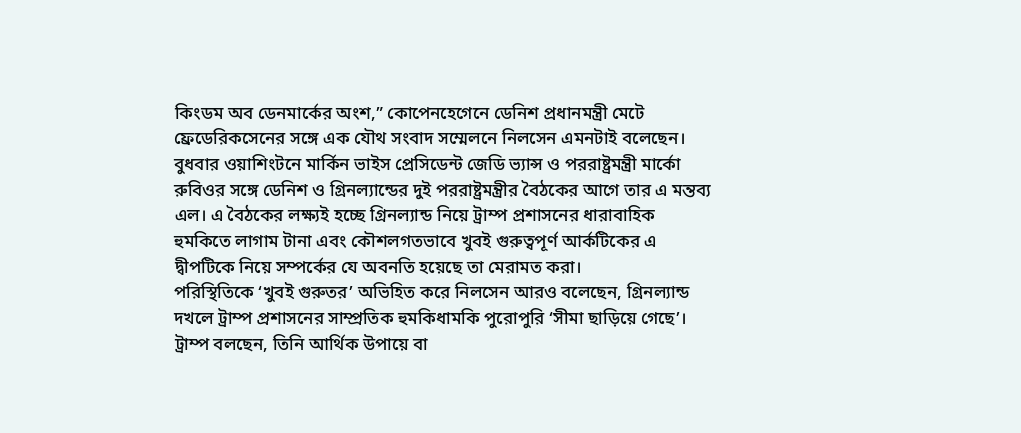কিংডম অব ডেনমার্কের অংশ,” কোপেনহেগেনে ডেনিশ প্রধানমন্ত্রী মেটে ফ্রেডেরিকসেনের সঙ্গে এক যৌথ সংবাদ সম্মেলনে নিলসেন এমনটাই বলেছেন।
বুধবার ওয়াশিংটনে মার্কিন ভাইস প্রেসিডেন্ট জেডি ভ্যান্স ও পররাষ্ট্রমন্ত্রী মার্কো রুবিওর সঙ্গে ডেনিশ ও গ্রিনল্যান্ডের দুই পররাষ্ট্রমন্ত্রীর বৈঠকের আগে তার এ মন্তব্য এল। এ বৈঠকের লক্ষ্যই হচ্ছে গ্রিনল্যান্ড নিয়ে ট্রাম্প প্রশাসনের ধারাবাহিক হুমকিতে লাগাম টানা এবং কৌশলগতভাবে খুবই গুরুত্বপূর্ণ আর্কটিকের এ দ্বীপটিকে নিয়ে সম্পর্কের যে অবনতি হয়েছে তা মেরামত করা।
পরিস্থিতিকে ‘খুবই গুরুতর’ অভিহিত করে নিলসেন আরও বলেছেন, গ্রিনল্যান্ড দখলে ট্রাম্প প্রশাসনের সাম্প্রতিক হুমকিধামকি পুরোপুরি ‘সীমা ছাড়িয়ে গেছে’।
ট্রাম্প বলছেন, তিনি আর্থিক উপায়ে বা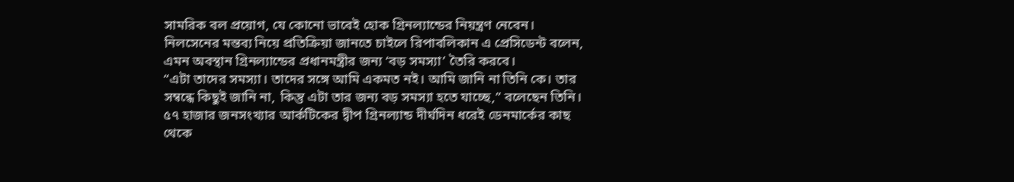সামরিক বল প্রয়োগ, যে কোনো ভাবেই হোক গ্রিনল্যান্ডের নিয়ন্ত্রণ নেবেন।
নিলসেনের মন্তব্য নিয়ে প্রতিক্রিয়া জানতে চাইলে রিপাবলিকান এ প্রেসিডেন্ট বলেন, এমন অবস্থান গ্রিনল্যান্ডের প্রধানমন্ত্রীর জন্য ‘বড় সমস্যা’ তৈরি করবে।
“এটা তাদের সমস্যা। তাদের সঙ্গে আমি একমত নই। আমি জানি না তিনি কে। তার সম্বন্ধে কিছুই জানি না, কিন্তু এটা তার জন্য বড় সমস্যা হতে যাচ্ছে,” বলেছেন তিনি।
৫৭ হাজার জনসংখ্যার আর্কটিকের দ্বীপ গ্রিনল্যান্ড দীর্ঘদিন ধরেই ডেনমার্কের কাছ থেকে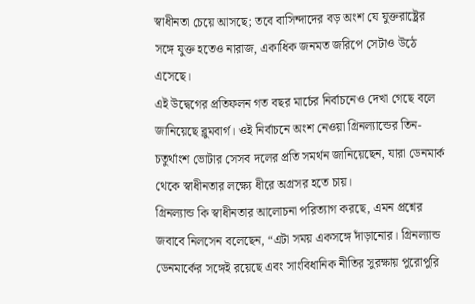স্বাধীনতা চেয়ে আসছে; তবে বাসিন্দাদের বড় অংশ যে যুক্তরাষ্ট্রের সঙ্গে যুক্ত হতেও নারাজ, একাধিক জনমত জরিপে সেটাও উঠে এসেছে।
এই উদ্বেগের প্রতিফলন গত বছর মার্চের নির্বাচনেও দেখা গেছে বলে জানিয়েছে ব্লুমবার্গ। ওই নির্বাচনে অংশ নেওয়া গ্রিনল্যান্ডের তিন-চতুর্থাংশ ভোটার সেসব দলের প্রতি সমর্থন জানিয়েছেন, যারা ডেনমার্ক থেকে স্বাধীনতার লক্ষ্যে ধীরে অগ্রসর হতে চায়।
গ্রিনল্যান্ড কি স্বাধীনতার আলোচনা পরিত্যাগ করছে, এমন প্রশ্নের জবাবে নিলসেন বলেছেন, “এটা সময় একসঙ্গে দাঁড়ানোর। গ্রিনল্যান্ড ডেনমার্কের সঙ্গেই রয়েছে এবং সাংবিধানিক নীতির সুরক্ষায় পুরোপুরি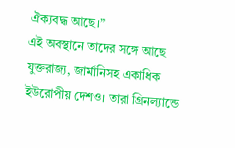ঐক্যবদ্ধ আছে।”
এই অবস্থানে তাদের সঙ্গে আছে যুক্তরাজ্য, জার্মানিসহ একাধিক ইউরোপীয় দেশও। তারা গ্রিনল্যান্ডে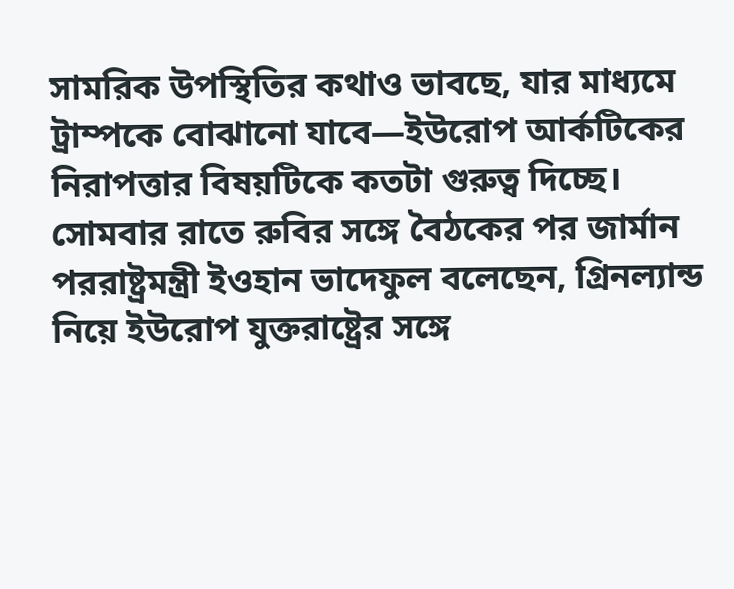সামরিক উপস্থিতির কথাও ভাবছে, যার মাধ্যমে ট্রাম্পকে বোঝানো যাবে—ইউরোপ আর্কটিকের নিরাপত্তার বিষয়টিকে কতটা গুরুত্ব দিচ্ছে।
সোমবার রাতে রুবির সঙ্গে বৈঠকের পর জার্মান পররাষ্ট্রমন্ত্রী ইওহান ভাদেফুল বলেছেন, গ্রিনল্যান্ড নিয়ে ইউরোপ যুক্তরাষ্ট্রের সঙ্গে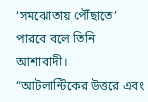‘সমঝোতায় পৌঁছাতে’ পারবে বলে তিনি আশাবাদী।
“আটলান্টিকের উত্তরে এবং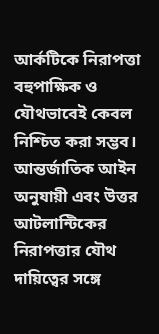আর্কটিকে নিরাপত্তা বহুপাক্ষিক ও যৌথভাবেই কেবল নিশ্চিত করা সম্ভব। আন্তর্জাতিক আইন অনুযায়ী এবং উত্তর আটলান্টিকের নিরাপত্তার যৌথ দায়িত্বের সঙ্গে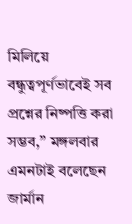মিলিয়ে বন্ধুত্বপূর্ণভাবেই সব প্রশ্নের নিষ্পত্তি করা সম্ভব,” মঙ্গলবার এমনটাই বলেছেন জার্মান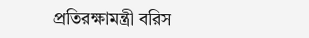প্রতিরক্ষামন্ত্রী বরিস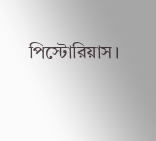পিস্টোরিয়াস।